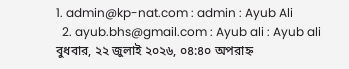1. admin@kp-nat.com : admin : Ayub Ali
  2. ayub.bhs@gmail.com : Ayub ali : Ayub ali
বুধবার, ২২ জুলাই ২০২৬, ০৪:৪০ অপরাহ্ন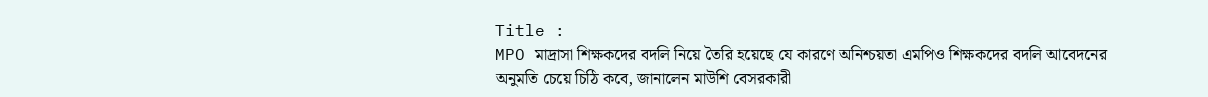Title :
MPO মাদ্রাসা শিক্ষকদের বদলি নিয়ে তৈরি হয়েছে যে কারণে অনিশ্চয়তা এমপিও শিক্ষকদের বদলি আবেদনের অনুমতি চেয়ে চিঠি কবে, জানালেন মাউশি বেসরকারী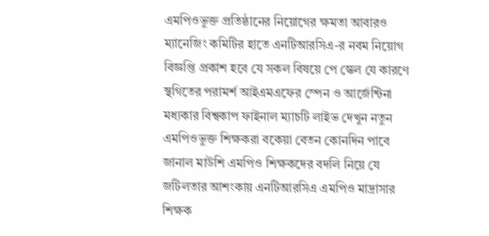এমপিওভুক্ত প্রতিষ্ঠানের নিয়োগের ক্ষমতা আবারও ম্যানেজিং কমিটির হাতে এনটিআরসিএ-র নবম নিয়োগ বিজ্ঞপ্তি প্রকাশ হবে যে সকল বিষয়ে পে স্কেল যে কারণে স্থগিতের পরামর্শ আইএমএফের স্পেন ও আর্জেন্টিনা মধ্যকার বিশ্বকাপ ফাইনাল ম্যাচটি লাইভ দেখুন নতুন এমপিওভুক্ত শিক্ষকরা বকেয়া বেতন কোনদিন পাবে জানাল মাউশি এমপিও শিক্ষকদের বদলি নিয়ে যে জটিলতার আশংকায় এনটিআরসিএ এমপিও মাদ্রাসার শিক্ষক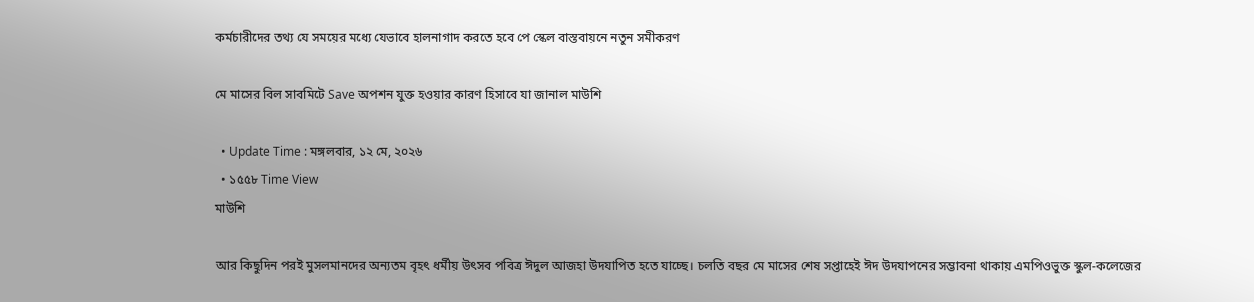কর্মচারীদের তথ্য যে সময়ের মধ্যে যেভাবে হালনাগাদ করতে হবে পে স্কেল বাস্তবায়নে নতুন সমীকরণ

মে মাসের বিল সাবমিটে Save অপশন যুক্ত হওয়ার কারণ হিসাবে যা জানাল মাউশি

  • Update Time : মঙ্গলবার, ১২ মে, ২০২৬
  • ১৫৫৮ Time View
মাউশি

আর কিছুদিন পরই মুসলমানদের অন্যতম বৃহৎ ধর্মীয় উৎসব পবিত্র ঈদুল আজহা উদযাপিত হতে যাচ্ছে। চলতি বছর মে মাসের শেষ সপ্তাহেই ঈদ উদযাপনের সম্ভাবনা থাকায় এমপিওভুক্ত স্কুল-কলেজের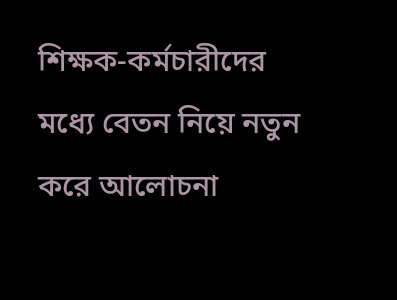শিক্ষক-কর্মচারীদের মধ্যে বেতন নিয়ে নতুন করে আলোচনা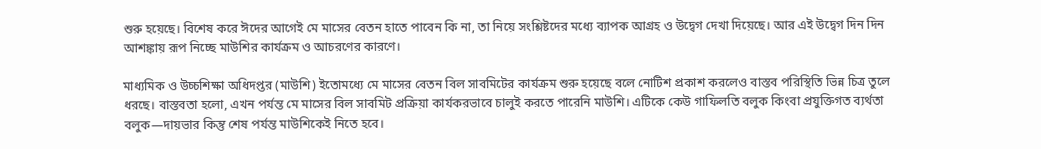শুরু হয়েছে। বিশেষ করে ঈদের আগেই মে মাসের বেতন হাতে পাবেন কি না, তা নিয়ে সংশ্লিষ্টদের মধ্যে ব্যাপক আগ্রহ ও উদ্বেগ দেখা দিয়েছে। আর এই উদ্বেগ দিন দিন আশঙ্কায় রূপ নিচ্ছে মাউশির কার্যক্রম ও আচরণের কারণে।

মাধ্যমিক ও উচ্চশিক্ষা অধিদপ্তর (মাউশি) ইতোমধ্যে মে মাসের বেতন বিল সাবমিটের কার্যক্রম শুরু হয়েছে বলে নোটিশ প্রকাশ করলেও বাস্তব পরিস্থিতি ভিন্ন চিত্র তুলে ধরছে। বাস্তবতা হলো, এখন পর্যন্ত মে মাসের বিল সাবমিট প্রক্রিয়া কার্যকরভাবে চালুই করতে পারেনি মাউশি। এটিকে কেউ গাফিলতি বলুক কিংবা প্রযুক্তিগত ব্যর্থতা বলুক—দায়ভার কিন্তু শেষ পর্যন্ত মাউশিকেই নিতে হবে।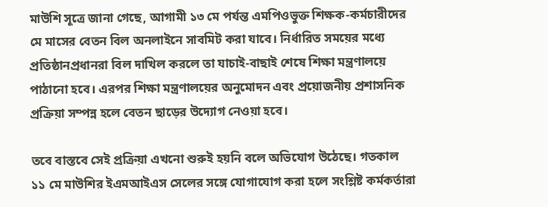মাউশি সূত্রে জানা গেছে, আগামী ১৩ মে পর্যন্ত এমপিওভুক্ত শিক্ষক-কর্মচারীদের মে মাসের বেতন বিল অনলাইনে সাবমিট করা যাবে। নির্ধারিত সময়ের মধ্যে প্রতিষ্ঠানপ্রধানরা বিল দাখিল করলে তা যাচাই-বাছাই শেষে শিক্ষা মন্ত্রণালয়ে পাঠানো হবে। এরপর শিক্ষা মন্ত্রণালয়ের অনুমোদন এবং প্রয়োজনীয় প্রশাসনিক প্রক্রিয়া সম্পন্ন হলে বেতন ছাড়ের উদ্যোগ নেওয়া হবে।

তবে বাস্তবে সেই প্রক্রিয়া এখনো শুরুই হয়নি বলে অভিযোগ উঠেছে। গতকাল ১১ মে মাউশির ইএমআইএস সেলের সঙ্গে যোগাযোগ করা হলে সংশ্লিষ্ট কর্মকর্তারা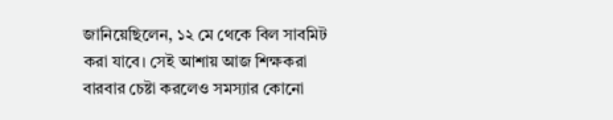জানিয়েছিলেন, ১২ মে থেকে বিল সাবমিট করা যাবে। সেই আশায় আজ শিক্ষকরা বারবার চেষ্টা করলেও সমস্যার কোনো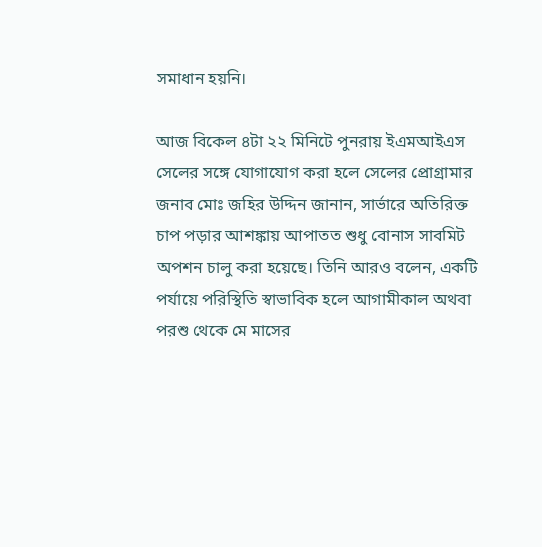সমাধান হয়নি।

আজ বিকেল ৪টা ২২ মিনিটে পুনরায় ইএমআইএস সেলের সঙ্গে যোগাযোগ করা হলে সেলের প্রোগ্রামার জনাব মোঃ জহির উদ্দিন জানান, সার্ভারে অতিরিক্ত চাপ পড়ার আশঙ্কায় আপাতত শুধু বোনাস সাবমিট অপশন চালু করা হয়েছে। তিনি আরও বলেন, একটি পর্যায়ে পরিস্থিতি স্বাভাবিক হলে আগামীকাল অথবা পরশু থেকে মে মাসের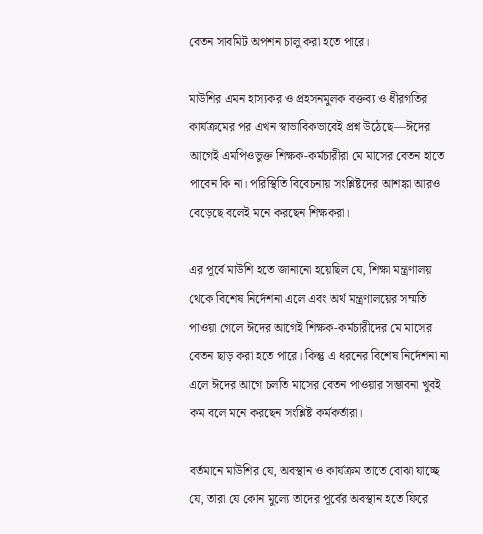বেতন সাবমিট অপশন চালু করা হতে পারে।

মাউশির এমন হাস্যকর ও প্রহসনমুলক বক্তব্য ও ধীরগতির কার্যক্রমের পর এখন স্বাভাবিকভাবেই প্রশ্ন উঠেছে—ঈদের আগেই এমপিওভুক্ত শিক্ষক-কর্মচারীরা মে মাসের বেতন হাতে পাবেন কি না। পরিস্থিতি বিবেচনায় সংশ্লিষ্টদের আশঙ্কা আরও বেড়েছে বলেই মনে করছেন শিক্ষকরা।

এর পূর্বে মাউশি হতে জানানো হয়েছিল যে, শিক্ষা মন্ত্রণালয় থেকে বিশেষ নির্দেশনা এলে এবং অর্থ মন্ত্রণালয়ের সম্মতি পাওয়া গেলে ঈদের আগেই শিক্ষক-কর্মচারীদের মে মাসের বেতন ছাড় করা হতে পারে। কিন্তু এ ধরনের বিশেষ নির্দেশনা না এলে ঈদের আগে চলতি মাসের বেতন পাওয়ার সম্ভাবনা খুবই কম বলে মনে করছেন সংশ্লিষ্ট কর্মকর্তারা।

বর্তমানে মাউশির যে, অবস্থান ও কার্যক্রম তাতে বোঝা যাচ্ছে যে, তারা যে কোন মুল্যে তাদের পূর্বের অবস্থান হতে ফিরে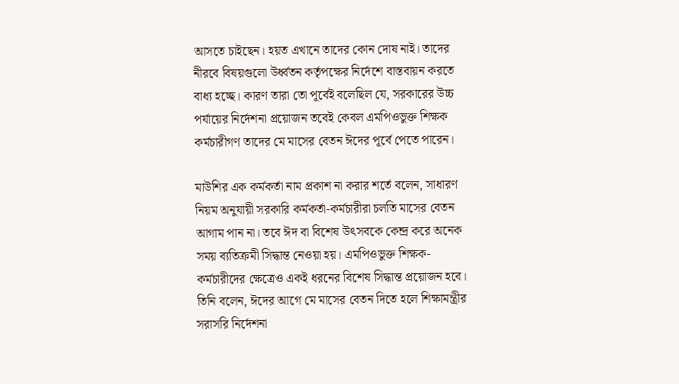আসতে চাইছেন। হয়ত এখানে তাদের কোন দোষ নাই। তাদের নীরবে বিষয়গুলো উর্ধ্বতন কর্তৃপক্ষের নির্দেশে বাস্তবায়ন করতে বাধ্য হচ্ছে। কারণ তারা তো পূর্বেই বলেছিল যে, সরকারের উচ্চ পর্যায়ের নির্দেশনা প্রয়োজন তবেই কেবল এমপিওভুক্ত শিক্ষক কর্মচারীগণ তাদের মে মাসের বেতন ঈদের পূর্বে পেতে পারেন।

মাউশির এক কর্মকর্তা নাম প্রকাশ না করার শর্তে বলেন, সাধারণ নিয়ম অনুযায়ী সরকারি কর্মকর্তা-কর্মচারীরা চলতি মাসের বেতন আগাম পান না। তবে ঈদ বা বিশেষ উৎসবকে কেন্দ্র করে অনেক সময় ব্যতিক্রমী সিদ্ধান্ত নেওয়া হয়। এমপিওভুক্ত শিক্ষক-কর্মচারীদের ক্ষেত্রেও একই ধরনের বিশেষ সিদ্ধান্ত প্রয়োজন হবে। তিনি বলেন, ঈদের আগে মে মাসের বেতন দিতে হলে শিক্ষামন্ত্রীর সরাসরি নির্দেশনা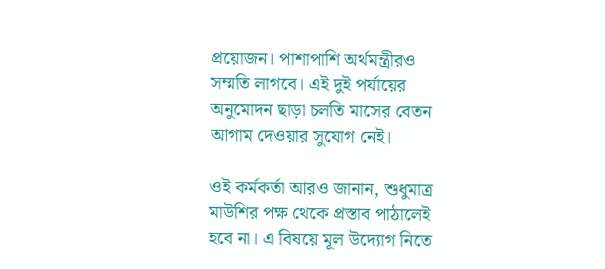প্রয়োজন। পাশাপাশি অর্থমন্ত্রীরও সম্মতি লাগবে। এই দুই পর্যায়ের অনুমোদন ছাড়া চলতি মাসের বেতন আগাম দেওয়ার সুযোগ নেই।

ওই কর্মকর্তা আরও জানান, শুধুমাত্র মাউশির পক্ষ থেকে প্রস্তাব পাঠালেই হবে না। এ বিষয়ে মূল উদ্যোগ নিতে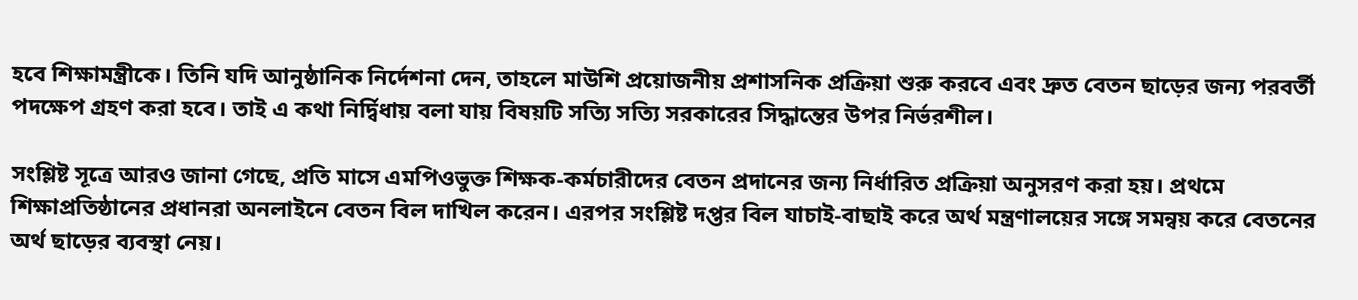হবে শিক্ষামন্ত্রীকে। তিনি যদি আনুষ্ঠানিক নির্দেশনা দেন, তাহলে মাউশি প্রয়োজনীয় প্রশাসনিক প্রক্রিয়া শুরু করবে এবং দ্রুত বেতন ছাড়ের জন্য পরবর্তী পদক্ষেপ গ্রহণ করা হবে। তাই এ কথা নির্দ্বিধায় বলা যায় বিষয়টি সত্যি সত্যি সরকারের সিদ্ধান্তের উপর নির্ভরশীল।

সংশ্লিষ্ট সূত্রে আরও জানা গেছে, প্রতি মাসে এমপিওভুক্ত শিক্ষক-কর্মচারীদের বেতন প্রদানের জন্য নির্ধারিত প্রক্রিয়া অনুসরণ করা হয়। প্রথমে শিক্ষাপ্রতিষ্ঠানের প্রধানরা অনলাইনে বেতন বিল দাখিল করেন। এরপর সংশ্লিষ্ট দপ্তর বিল যাচাই-বাছাই করে অর্থ মন্ত্রণালয়ের সঙ্গে সমন্বয় করে বেতনের অর্থ ছাড়ের ব্যবস্থা নেয়।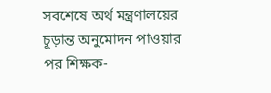সবশেষে অর্থ মন্ত্রণালয়ের চূড়ান্ত অনুমোদন পাওয়ার পর শিক্ষক-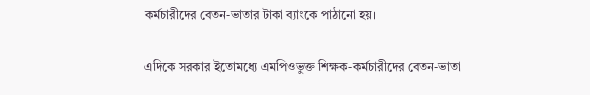কর্মচারীদের বেতন-ভাতার টাকা ব্যাংকে পাঠানো হয়।

এদিকে সরকার ইতোমধ্যে এমপিওভুক্ত শিক্ষক-কর্মচারীদের বেতন-ভাতা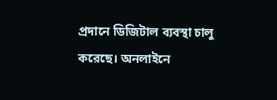প্রদানে ডিজিটাল ব্যবস্থা চালু করেছে। অনলাইনে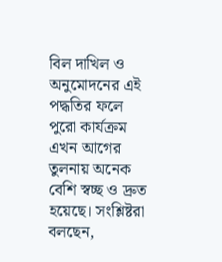বিল দাখিল ও অনুমোদনের এই পদ্ধতির ফলে পুরো কার্যক্রম এখন আগের তুলনায় অনেক বেশি স্বচ্ছ ও দ্রুত হয়েছে। সংশ্লিষ্টরা বলছেন,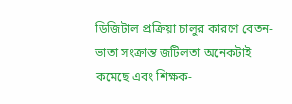ডিজিটাল প্রক্রিয়া চালুর কারণে বেতন-ভাতা সংক্রান্ত জটিলতা অনেকটাই কমেছে এবং শিক্ষক-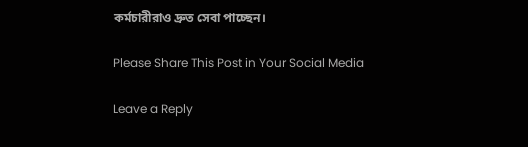কর্মচারীরাও দ্রুত সেবা পাচ্ছেন।

Please Share This Post in Your Social Media

Leave a Reply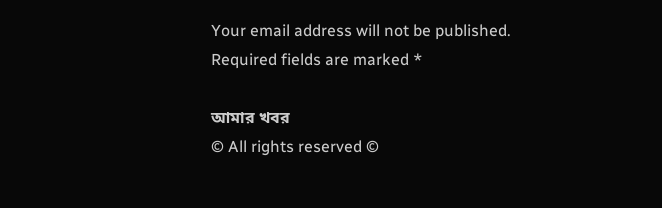Your email address will not be published. Required fields are marked *

আমার খবর
© All rights reserved ©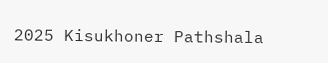2025 Kisukhoner Pathshala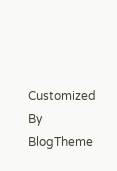Customized By BlogTheme